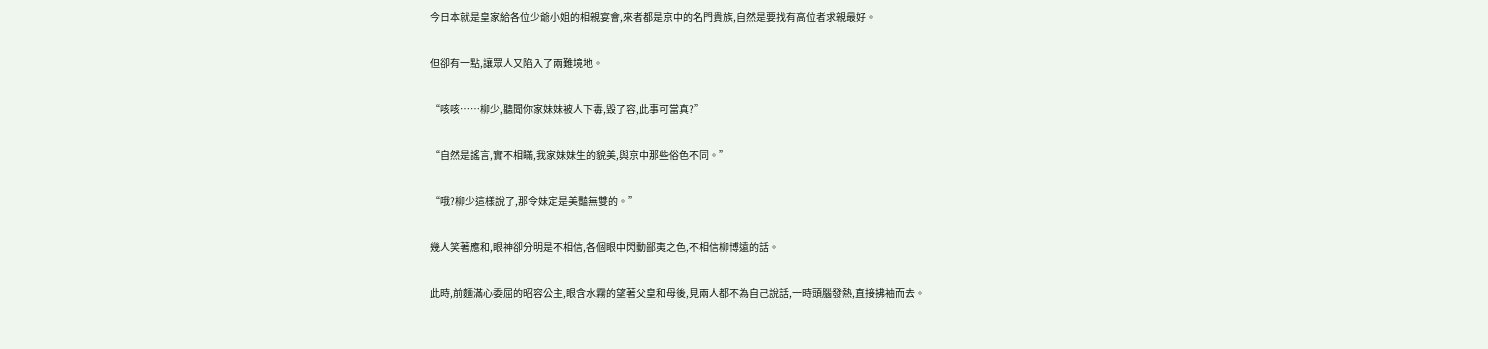今日本就是皇家給各位少爺小姐的相親宴會,來者都是京中的名門貴族,自然是要找有高位者求親最好。

但卻有一點,讓眾人又陷入了兩難境地。

“咳咳……柳少,聽聞你家妹妹被人下毒,毀了容,此事可當真?”

“自然是謠言,實不相瞞,我家妹妹生的貌美,與京中那些俗色不同。”

“哦?柳少這樣說了,那令妹定是美豔無雙的。”

幾人笑著應和,眼神卻分明是不相信,各個眼中閃動鄙夷之色,不相信柳博遠的話。

此時,前麵滿心委屈的昭容公主,眼含水霧的望著父皇和母後,見兩人都不為自己說話,一時頭腦發熱,直接拂袖而去。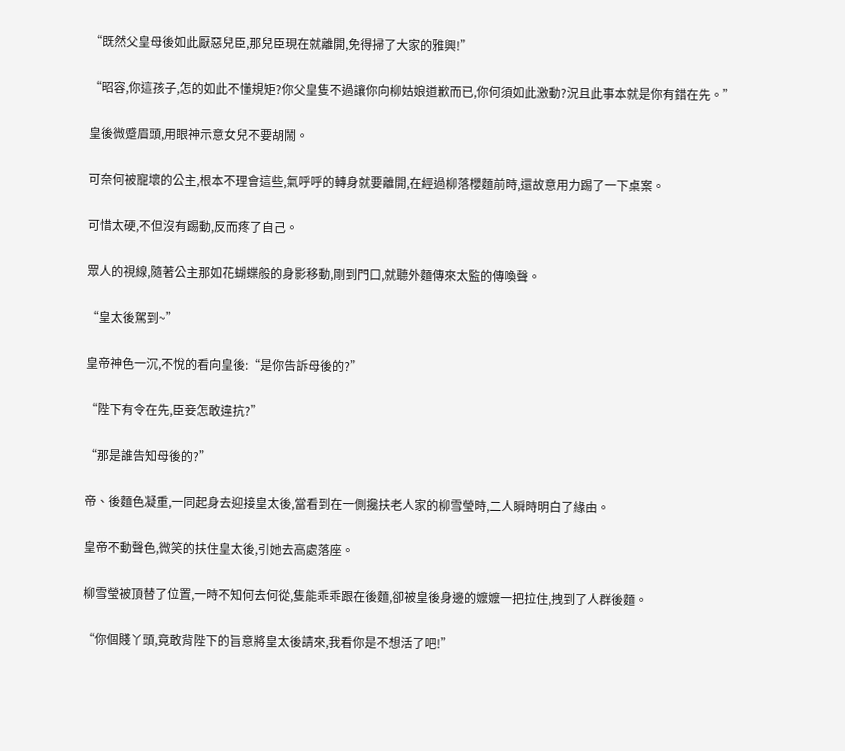“既然父皇母後如此厭惡兒臣,那兒臣現在就離開,免得掃了大家的雅興!”

“昭容,你這孩子,怎的如此不懂規矩?你父皇隻不過讓你向柳姑娘道歉而已,你何須如此激動?況且此事本就是你有錯在先。”

皇後微蹙眉頭,用眼神示意女兒不要胡鬧。

可奈何被寵壞的公主,根本不理會這些,氣呼呼的轉身就要離開,在經過柳落櫻麵前時,還故意用力踢了一下桌案。

可惜太硬,不但沒有踢動,反而疼了自己。

眾人的視線,隨著公主那如花蝴蝶般的身影移動,剛到門口,就聽外麵傳來太監的傳喚聲。

“皇太後駕到~”

皇帝神色一沉,不悅的看向皇後:“是你告訴母後的?”

“陛下有令在先,臣妾怎敢違抗?”

“那是誰告知母後的?”

帝、後麵色凝重,一同起身去迎接皇太後,當看到在一側攙扶老人家的柳雪瑩時,二人瞬時明白了緣由。

皇帝不動聲色,微笑的扶住皇太後,引她去高處落座。

柳雪瑩被頂替了位置,一時不知何去何從,隻能乖乖跟在後麵,卻被皇後身邊的嬤嬤一把拉住,拽到了人群後麵。

“你個賤丫頭,竟敢背陛下的旨意將皇太後請來,我看你是不想活了吧!”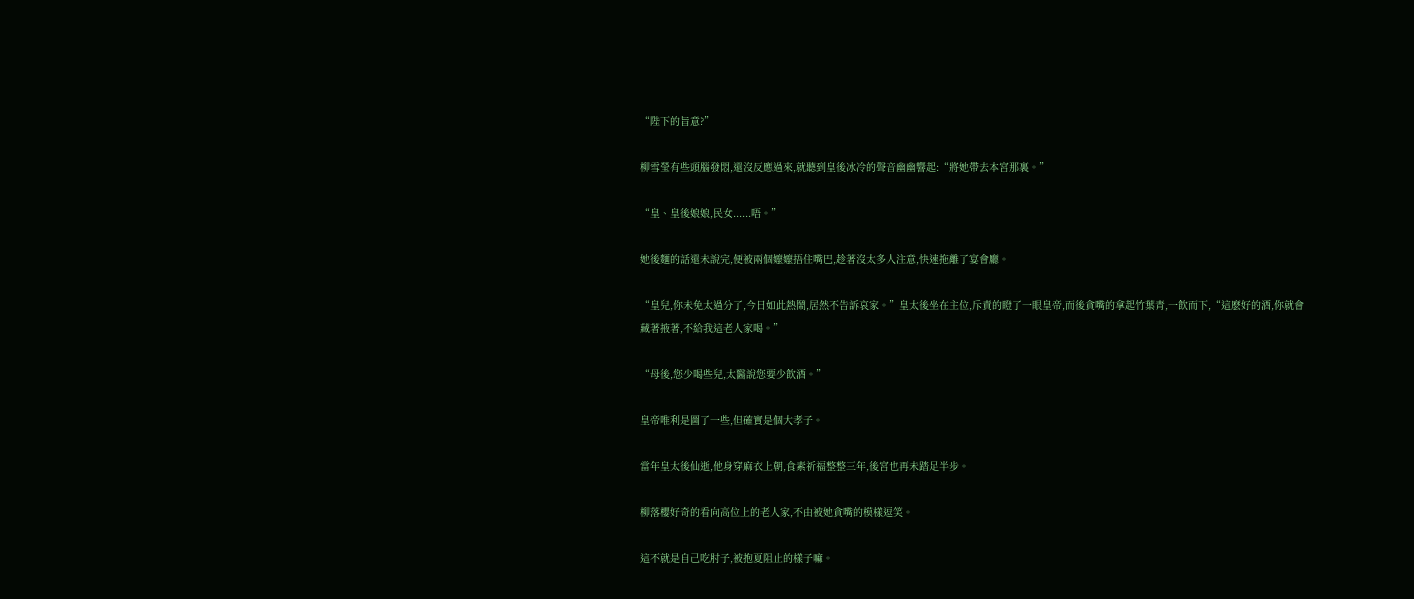“陛下的旨意?”

柳雪瑩有些頭腦發悶,還沒反應過來,就聽到皇後冰冷的聲音幽幽響起:“將她帶去本宮那裏。”

“皇、皇後娘娘,民女......唔。”

她後麵的話還未說完,便被兩個嬤嬤捂住嘴巴,趁著沒太多人注意,快速拖離了宴會廳。

“皇兒,你未免太過分了,今日如此熱鬧,居然不告訴哀家。”皇太後坐在主位,斥責的瞪了一眼皇帝,而後貪嘴的拿起竹葉青,一飲而下,“這麽好的酒,你就會藏著掖著,不給我這老人家喝。”

“母後,您少喝些兒,太醫說您要少飲酒。”

皇帝唯利是圖了一些,但確實是個大孝子。

當年皇太後仙逝,他身穿麻衣上朝,食素祈福整整三年,後宮也再未踏足半步。

柳落櫻好奇的看向高位上的老人家,不由被她貪嘴的模樣逗笑。

這不就是自己吃肘子,被抱夏阻止的樣子嘛。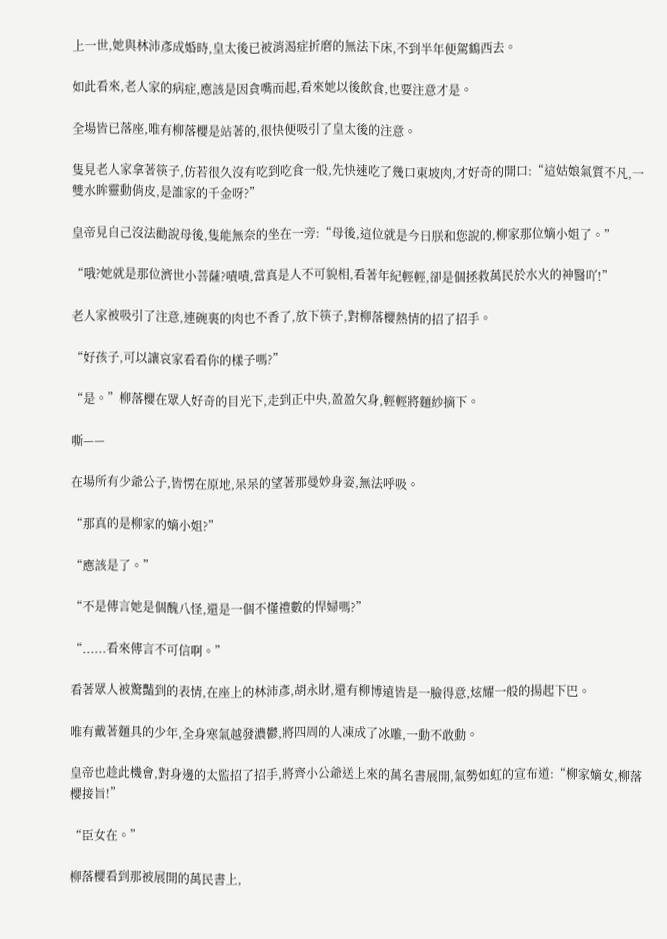上一世,她與林沛彥成婚時,皇太後已被消渴症折磨的無法下床,不到半年便駕鶴西去。

如此看來,老人家的病症,應該是因貪嘴而起,看來她以後飲食,也要注意才是。

全場皆已落座,唯有柳落櫻是站著的,很快便吸引了皇太後的注意。

隻見老人家拿著筷子,仿若很久沒有吃到吃食一般,先快速吃了幾口東坡肉,才好奇的開口:“這姑娘氣質不凡,一雙水眸靈動俏皮,是誰家的千金呀?”

皇帝見自己沒法勸說母後,隻能無奈的坐在一旁:“母後,這位就是今日朕和您說的,柳家那位嫡小姐了。”

“哦?她就是那位濟世小菩薩?嘖嘖,當真是人不可貌相,看著年紀輕輕,卻是個拯救萬民於水火的神醫吖!”

老人家被吸引了注意,連碗裏的肉也不香了,放下筷子,對柳落櫻熱情的招了招手。

“好孩子,可以讓哀家看看你的樣子嗎?”

“是。”柳落櫻在眾人好奇的目光下,走到正中央,盈盈欠身,輕輕將麵紗摘下。

嘶——

在場所有少爺公子,皆愣在原地,呆呆的望著那曼妙身姿,無法呼吸。

“那真的是柳家的嫡小姐?”

“應該是了。”

“不是傳言她是個醜八怪,還是一個不懂禮數的悍婦嗎?”

“......看來傳言不可信啊。”

看著眾人被驚豔到的表情,在座上的林沛彥,胡永財,還有柳博遠皆是一臉得意,炫耀一般的揚起下巴。

唯有戴著麵具的少年,全身寒氣越發濃鬱,將四周的人凍成了冰雕,一動不敢動。

皇帝也趁此機會,對身邊的太監招了招手,將齊小公爺送上來的萬名書展開,氣勢如虹的宣布道:“柳家嫡女,柳落櫻接旨!”

“臣女在。”

柳落櫻看到那被展開的萬民書上,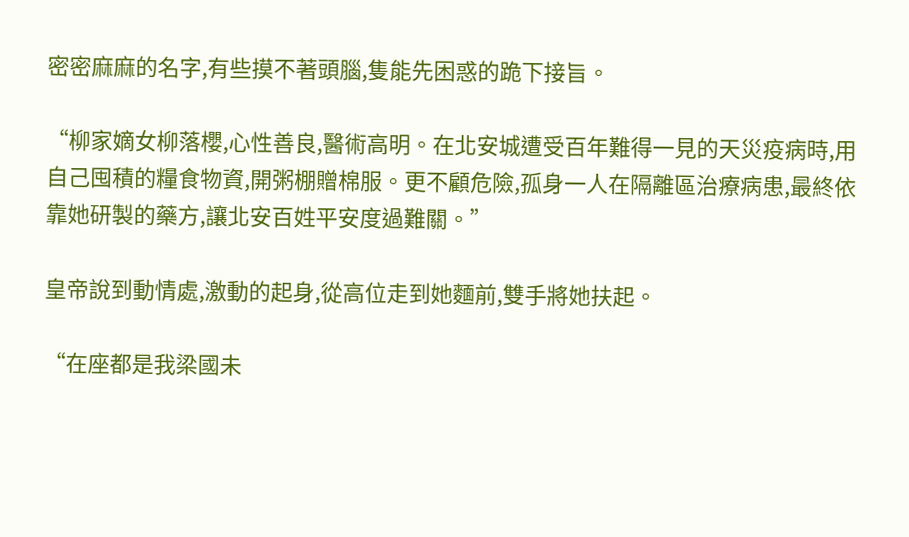密密麻麻的名字,有些摸不著頭腦,隻能先困惑的跪下接旨。

“柳家嫡女柳落櫻,心性善良,醫術高明。在北安城遭受百年難得一見的天災疫病時,用自己囤積的糧食物資,開粥棚贈棉服。更不顧危險,孤身一人在隔離區治療病患,最終依靠她研製的藥方,讓北安百姓平安度過難關。”

皇帝說到動情處,激動的起身,從高位走到她麵前,雙手將她扶起。

“在座都是我梁國未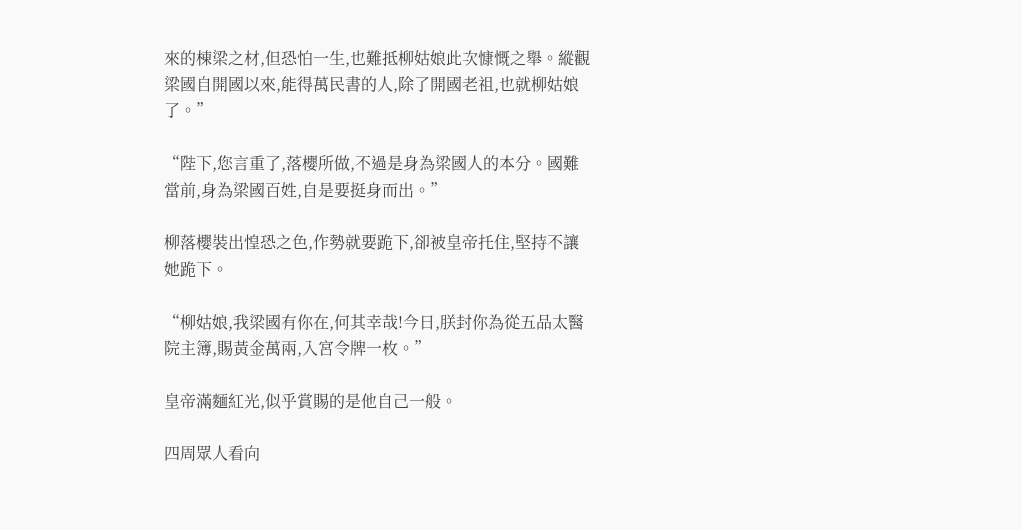來的棟梁之材,但恐怕一生,也難抵柳姑娘此次慷慨之舉。縱觀梁國自開國以來,能得萬民書的人,除了開國老祖,也就柳姑娘了。”

“陛下,您言重了,落櫻所做,不過是身為梁國人的本分。國難當前,身為梁國百姓,自是要挺身而出。”

柳落櫻裝出惶恐之色,作勢就要跪下,卻被皇帝托住,堅持不讓她跪下。

“柳姑娘,我梁國有你在,何其幸哉!今日,朕封你為從五品太醫院主簿,賜黃金萬兩,入宮令牌一枚。”

皇帝滿麵紅光,似乎賞賜的是他自己一般。

四周眾人看向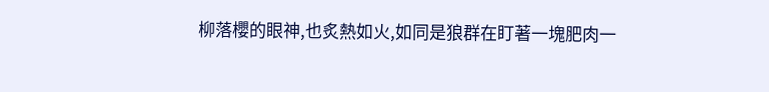柳落櫻的眼神,也炙熱如火,如同是狼群在盯著一塊肥肉一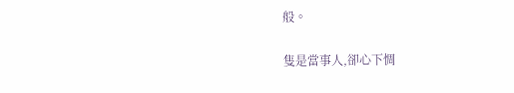般。

隻是當事人,卻心下惆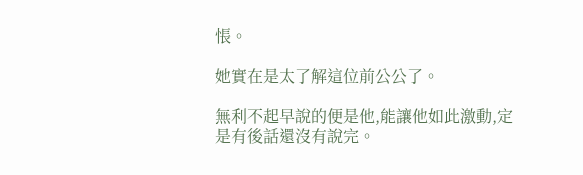悵。

她實在是太了解這位前公公了。

無利不起早說的便是他,能讓他如此激動,定是有後話還沒有說完。